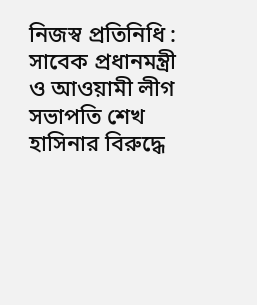নিজস্ব প্রতিনিধি : সাবেক প্রধানমন্ত্রী ও আওয়ামী লীগ সভাপতি শেখ হাসিনার বিরুদ্ধে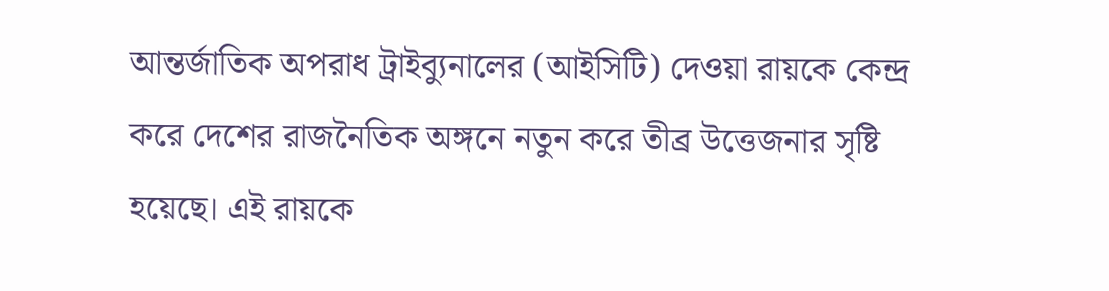আন্তর্জাতিক অপরাধ ট্রাইব্যুনালের (আইসিটি) দেওয়া রায়কে কেন্দ্র করে দেশের রাজনৈতিক অঙ্গনে নতুন করে তীব্র উত্তেজনার সৃষ্টি হয়েছে। এই রায়কে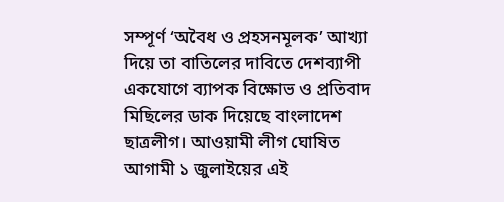সম্পূর্ণ ‘অবৈধ ও প্রহসনমূলক’ আখ্যা দিয়ে তা বাতিলের দাবিতে দেশব্যাপী একযোগে ব্যাপক বিক্ষোভ ও প্রতিবাদ মিছিলের ডাক দিয়েছে বাংলাদেশ ছাত্রলীগ। আওয়ামী লীগ ঘোষিত আগামী ১ জুলাইয়ের এই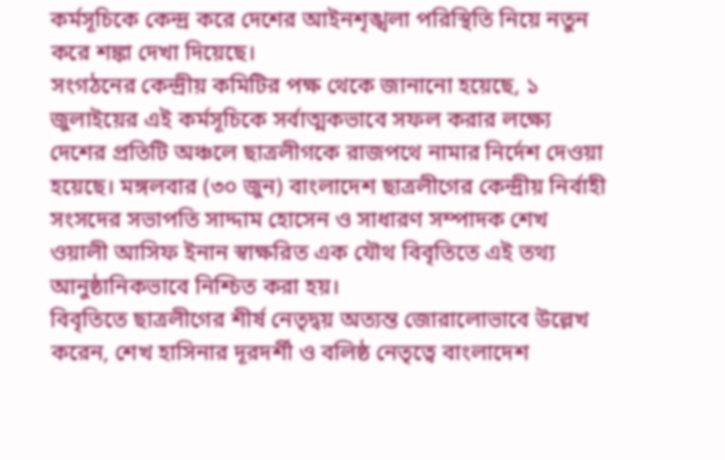কর্মসূচিকে কেন্দ্র করে দেশের আইনশৃঙ্খলা পরিস্থিতি নিয়ে নতুন করে শঙ্কা দেখা দিয়েছে।
সংগঠনের কেন্দ্রীয় কমিটির পক্ষ থেকে জানানো হয়েছে, ১ জুলাইয়ের এই কর্মসূচিকে সর্বাত্মকভাবে সফল করার লক্ষ্যে দেশের প্রতিটি অঞ্চলে ছাত্রলীগকে রাজপথে নামার নির্দেশ দেওয়া হয়েছে। মঙ্গলবার (৩০ জুন) বাংলাদেশ ছাত্রলীগের কেন্দ্রীয় নির্বাহী সংসদের সভাপতি সাদ্দাম হোসেন ও সাধারণ সম্পাদক শেখ ওয়ালী আসিফ ইনান স্বাক্ষরিত এক যৌথ বিবৃতিতে এই তথ্য আনুষ্ঠানিকভাবে নিশ্চিত করা হয়।
বিবৃতিতে ছাত্রলীগের শীর্ষ নেতৃদ্বয় অত্যন্ত জোরালোভাবে উল্লেখ করেন, শেখ হাসিনার দূরদর্শী ও বলিষ্ঠ নেতৃত্বে বাংলাদেশ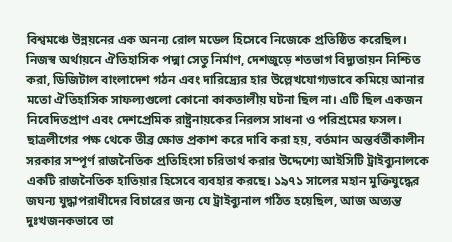বিশ্বমঞ্চে উন্নয়নের এক অনন্য রোল মডেল হিসেবে নিজেকে প্রতিষ্ঠিত করেছিল। নিজস্ব অর্থায়নে ঐতিহাসিক পদ্মা সেতু নির্মাণ, দেশজুড়ে শতভাগ বিদ্যুতায়ন নিশ্চিত করা, ডিজিটাল বাংলাদেশ গঠন এবং দারিদ্র্যের হার উল্লেখযোগ্যভাবে কমিয়ে আনার মতো ঐতিহাসিক সাফল্যগুলো কোনো কাকতালীয় ঘটনা ছিল না। এটি ছিল একজন নিবেদিতপ্রাণ এবং দেশপ্রেমিক রাষ্ট্রনায়কের নিরলস সাধনা ও পরিশ্রমের ফসল।
ছাত্রলীগের পক্ষ থেকে তীব্র ক্ষোভ প্রকাশ করে দাবি করা হয়, বর্তমান অন্তর্বর্তীকালীন সরকার সম্পূর্ণ রাজনৈতিক প্রতিহিংসা চরিতার্থ করার উদ্দেশ্যে আইসিটি ট্রাইব্যুনালকে একটি রাজনৈতিক হাতিয়ার হিসেবে ব্যবহার করছে। ১৯৭১ সালের মহান মুক্তিযুদ্ধের জঘন্য যুদ্ধাপরাধীদের বিচারের জন্য যে ট্রাইব্যুনাল গঠিত হয়েছিল, আজ অত্যন্ত দুঃখজনকভাবে তা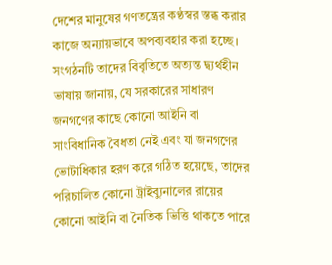দেশের মানুষের গণতন্ত্রের কণ্ঠস্বর স্তব্ধ করার কাজে অন্যায়ভাবে অপব্যবহার করা হচ্ছে।
সংগঠনটি তাদের বিবৃতিতে অত্যন্ত দ্ব্যর্থহীন ভাষায় জানায়, যে সরকারের সাধারণ জনগণের কাছে কোনো আইনি বা সাংবিধানিক বৈধতা নেই এবং যা জনগণের ভোটাধিকার হরণ করে গঠিত হয়েছে, তাদের পরিচালিত কোনো ট্রাইব্যুনালের রায়ের কোনো আইনি বা নৈতিক ভিত্তি থাকতে পারে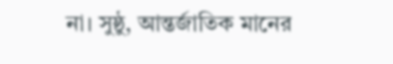না। সুষ্ঠু, আন্তর্জাতিক মানের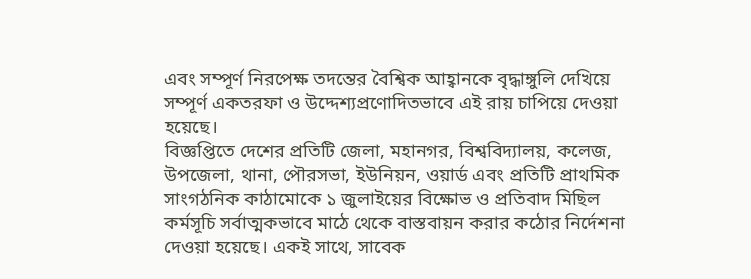এবং সম্পূর্ণ নিরপেক্ষ তদন্তের বৈশ্বিক আহ্বানকে বৃদ্ধাঙ্গুলি দেখিয়ে সম্পূর্ণ একতরফা ও উদ্দেশ্যপ্রণোদিতভাবে এই রায় চাপিয়ে দেওয়া হয়েছে।
বিজ্ঞপ্তিতে দেশের প্রতিটি জেলা, মহানগর, বিশ্ববিদ্যালয়, কলেজ, উপজেলা, থানা, পৌরসভা, ইউনিয়ন, ওয়ার্ড এবং প্রতিটি প্রাথমিক সাংগঠনিক কাঠামোকে ১ জুলাইয়ের বিক্ষোভ ও প্রতিবাদ মিছিল কর্মসূচি সর্বাত্মকভাবে মাঠে থেকে বাস্তবায়ন করার কঠোর নির্দেশনা দেওয়া হয়েছে। একই সাথে, সাবেক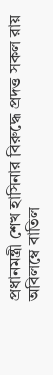প্রধানমন্ত্রী শেখ হাসিনার বিরুদ্ধে প্রদত্ত সকল রায় অবিলম্বে বাতিল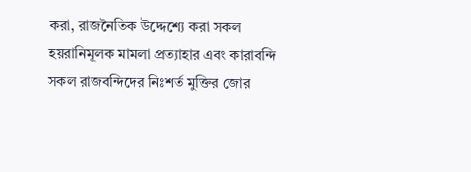করা, রাজনৈতিক উদ্দেশ্যে করা সকল হয়রানিমূলক মামলা প্রত্যাহার এবং কারাবন্দি সকল রাজবন্দিদের নিঃশর্ত মুক্তির জোর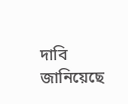দাবি জানিয়েছে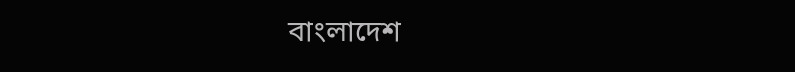বাংলাদেশ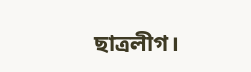ছাত্রলীগ।